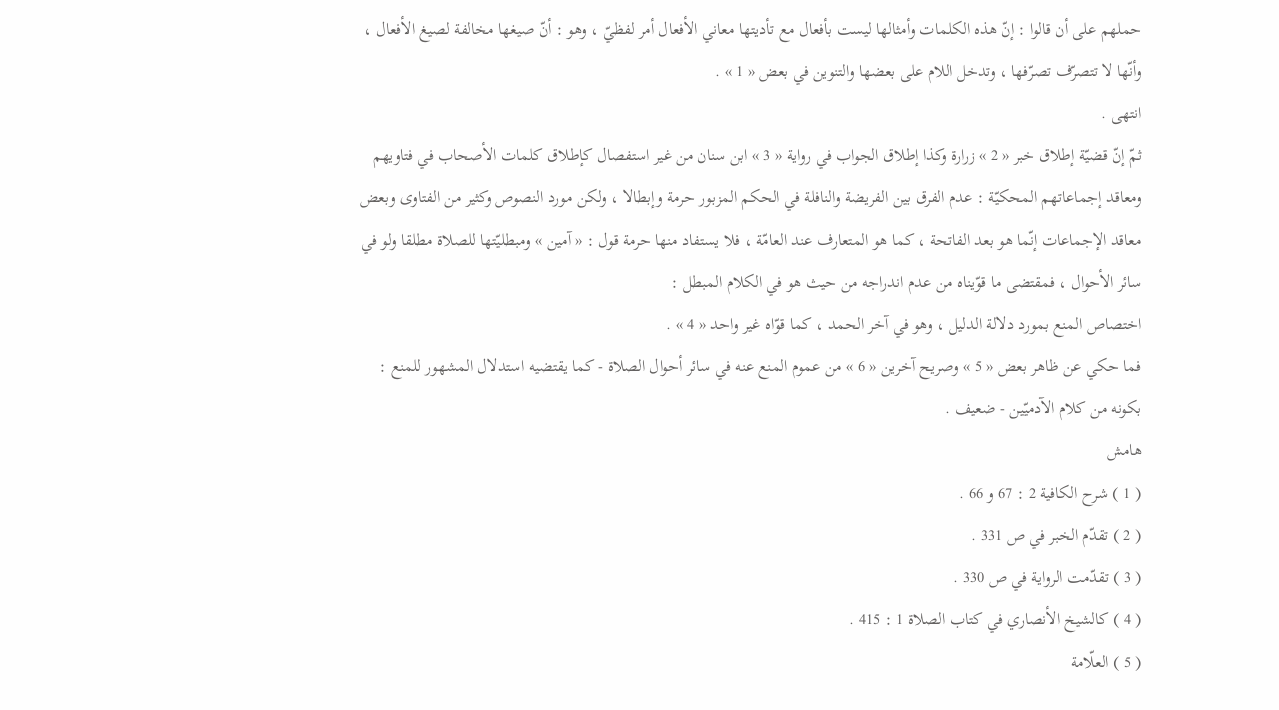حملهم على أن قالوا : إنّ هذه الكلمات وأمثالها ليست بأفعال مع تأديتها معاني الأفعال أمر لفظيّ ، وهو : أنّ صيغها مخالفة لصيغ الأفعال ، وأنّها لا تتصرّف تصرّفها ، وتدخل اللام على بعضها والتنوين في بعض « 1 » .
انتهى .
ثمّ إنّ قضيّة إطلاق خبر « 2 » زرارة وكذا إطلاق الجواب في رواية « 3 » ابن سنان من غير استفصال كإطلاق كلمات الأصحاب في فتاويهم ومعاقد إجماعاتهم المحكيّة : عدم الفرق بين الفريضة والنافلة في الحكم المزبور حرمة وإبطالا ، ولكن مورد النصوص وكثير من الفتاوى وبعض معاقد الإجماعات إنّما هو بعد الفاتحة ، كما هو المتعارف عند العامّة ، فلا يستفاد منها حرمة قول : « آمين » ومبطليّتها للصلاة مطلقا ولو في سائر الأحوال ، فمقتضى ما قوّيناه من عدم اندراجه من حيث هو في الكلام المبطل :
اختصاص المنع بمورد دلالة الدليل ، وهو في آخر الحمد ، كما قوّاه غير واحد « 4 » .
فما حكي عن ظاهر بعض « 5 » وصريح آخرين « 6 » من عموم المنع عنه في سائر أحوال الصلاة - كما يقتضيه استدلال المشهور للمنع : بكونه من كلام الآدميّين - ضعيف .
هامش
( 1 ) شرح الكافية 2 : 67 و 66 .
( 2 ) تقدّم الخبر في ص 331 .
( 3 ) تقدّمت الرواية في ص 330 .
( 4 ) كالشيخ الأنصاري في كتاب الصلاة 1 : 415 .
( 5 ) العلّامة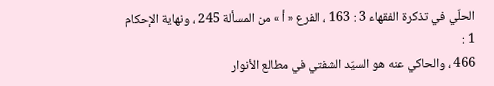الحلّي في تذكرة الفقهاء 3 : 163 ، الفرع « أ » من المسألة 245 ، ونهاية الإحكام 1 :
466 ، والحاكي عنه هو السيّد الشفتي في مطالع الأنوار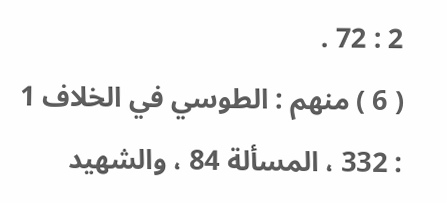2 : 72 .
( 6 ) منهم : الطوسي في الخلاف 1 : 332 ، المسألة 84 ، والشهيد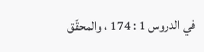في الدروس 1 : 174 ، والمحقّق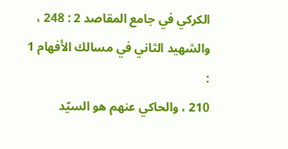الكركي في جامع المقاصد 2 : 248 ، والشهيد الثاني في مسالك الأفهام 1 :
210 ، والحاكي عنهم هو السيّد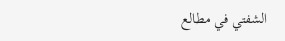الشفتي في مطالع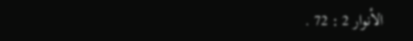الأنوار 2 : 72 .